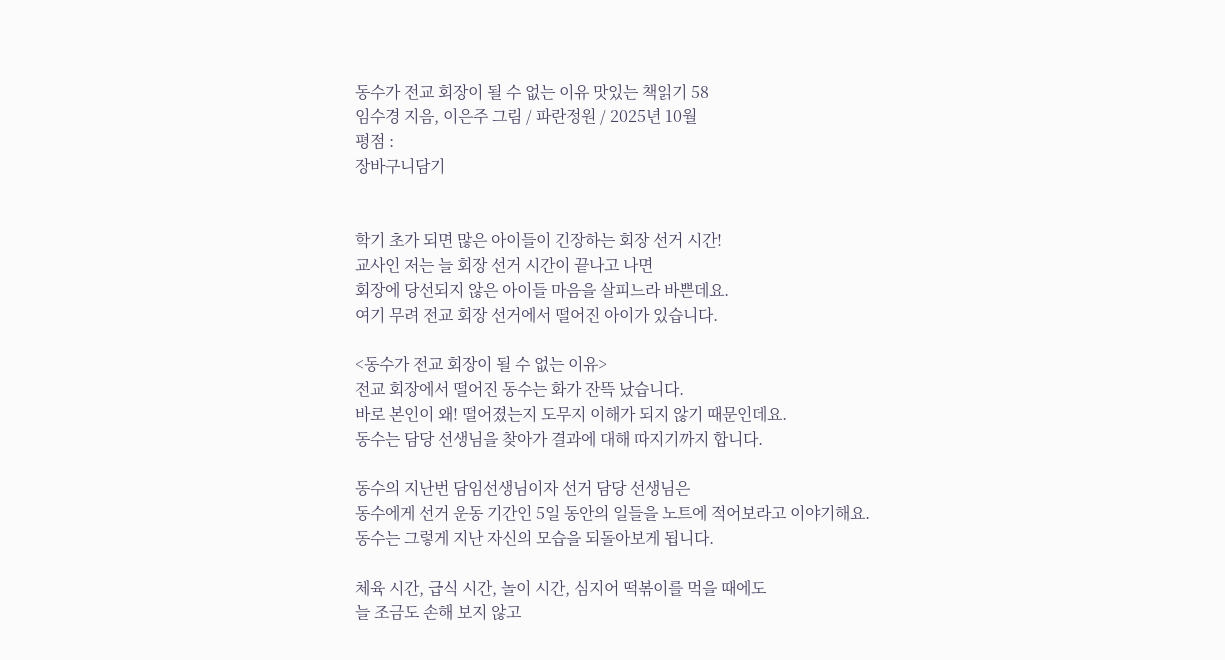동수가 전교 회장이 될 수 없는 이유 맛있는 책읽기 58
임수경 지음, 이은주 그림 / 파란정원 / 2025년 10월
평점 :
장바구니담기


학기 초가 되면 많은 아이들이 긴장하는 회장 선거 시간!
교사인 저는 늘 회장 선거 시간이 끝나고 나면
회장에 당선되지 않은 아이들 마음을 살피느라 바쁜데요.
여기 무려 전교 회장 선거에서 떨어진 아이가 있습니다.

<동수가 전교 회장이 될 수 없는 이유>
전교 회장에서 떨어진 동수는 화가 잔뜩 났습니다.
바로 본인이 왜! 떨어졌는지 도무지 이해가 되지 않기 때문인데요.
동수는 담당 선생님을 찾아가 결과에 대해 따지기까지 합니다.

동수의 지난번 담임선생님이자 선거 담당 선생님은
동수에게 선거 운동 기간인 5일 동안의 일들을 노트에 적어보라고 이야기해요.
동수는 그렇게 지난 자신의 모습을 되돌아보게 됩니다.

체육 시간, 급식 시간, 놀이 시간, 심지어 떡볶이를 먹을 때에도
늘 조금도 손해 보지 않고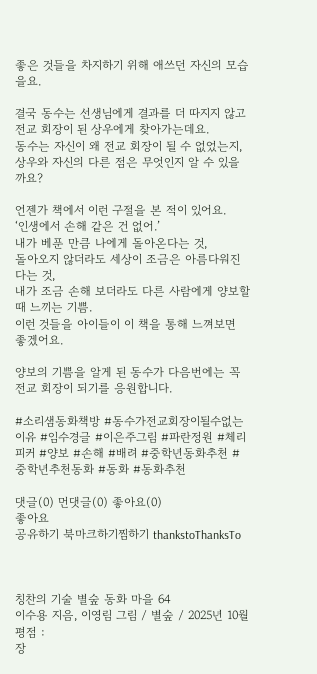좋은 것들을 차지하기 위해 애쓰던 자신의 모습을요.

결국 동수는 선생님에게 결과를 더 따지지 않고
전교 회장이 된 상우에게 찾아가는데요.
동수는 자신이 왜 전교 회장이 될 수 없었는지,
상우와 자신의 다른 점은 무엇인지 알 수 있을까요?

언젠가 책에서 이런 구절을 본 적이 있어요.
‘인생에서 손해 같은 건 없어.’
내가 베푼 만큼 나에게 돌아온다는 것,
돌아오지 않더라도 세상이 조금은 아름다워진다는 것,
내가 조금 손해 보더라도 다른 사람에게 양보할 때 느끼는 기쁨.
이런 것들을 아이들이 이 책을 통해 느껴보면 좋겠어요.

양보의 기쁨을 알게 된 동수가 다음번에는 꼭 전교 회장이 되기를 응원합니다.

#소리샘동화책방 #동수가전교회장이될수없는이유 #임수경글 #이은주그림 #파란정원 #체리피커 #양보 #손해 #배려 #중학년동화추천 #중학년추천동화 #동화 #동화추천

댓글(0) 먼댓글(0) 좋아요(0)
좋아요
공유하기 북마크하기찜하기 thankstoThanksTo



칭찬의 기술 별숲 동화 마을 64
이수용 지음, 이영림 그림 / 별숲 / 2025년 10월
평점 :
장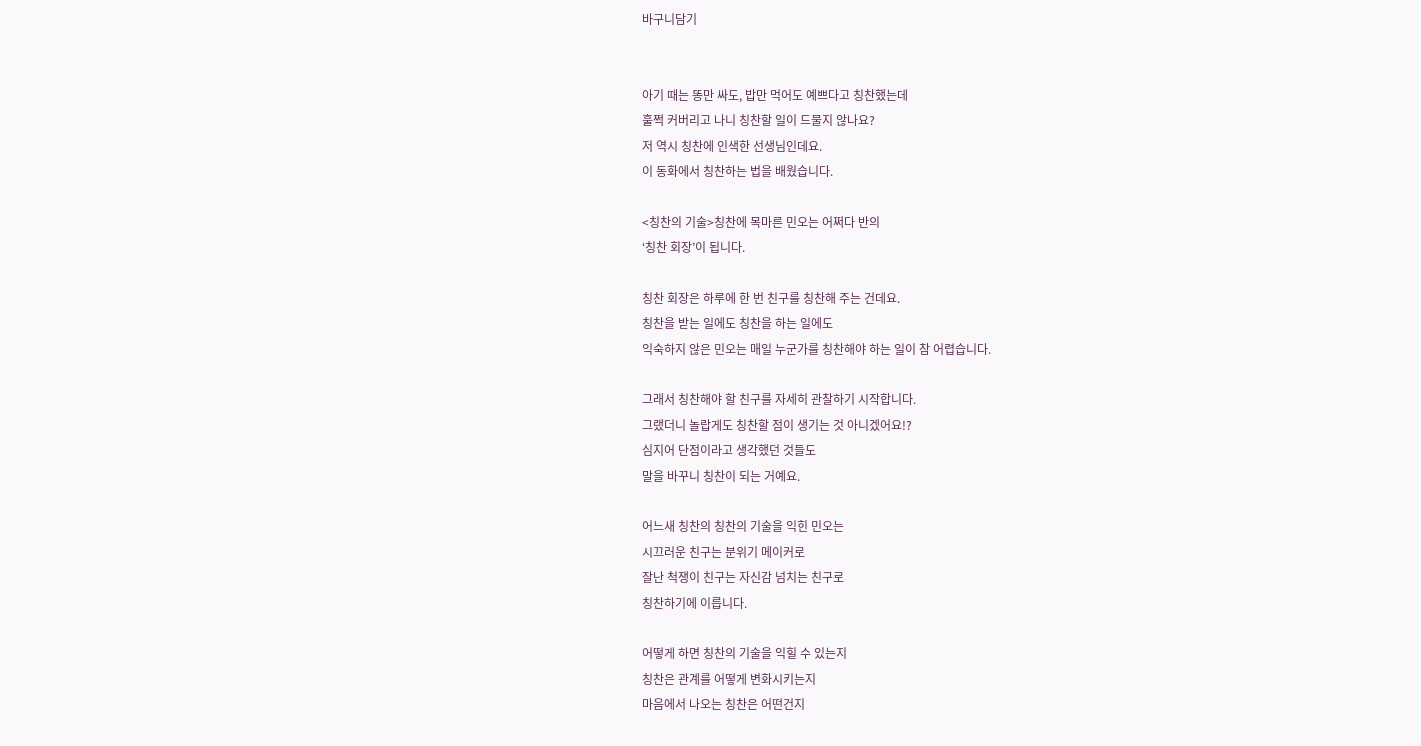바구니담기


아기 때는 똥만 싸도, 밥만 먹어도 예쁘다고 칭찬했는데
훌쩍 커버리고 나니 칭찬할 일이 드물지 않나요?
저 역시 칭찬에 인색한 선생님인데요.
이 동화에서 칭찬하는 법을 배웠습니다.

<칭찬의 기술>칭찬에 목마른 민오는 어쩌다 반의
‘칭찬 회장’이 됩니다.

칭찬 회장은 하루에 한 번 친구를 칭찬해 주는 건데요.
칭찬을 받는 일에도 칭찬을 하는 일에도
익숙하지 않은 민오는 매일 누군가를 칭찬해야 하는 일이 참 어렵습니다.

그래서 칭찬해야 할 친구를 자세히 관찰하기 시작합니다.
그랬더니 놀랍게도 칭찬할 점이 생기는 것 아니겠어요!?
심지어 단점이라고 생각했던 것들도
말을 바꾸니 칭찬이 되는 거예요.

어느새 칭찬의 칭찬의 기술을 익힌 민오는
시끄러운 친구는 분위기 메이커로
잘난 척쟁이 친구는 자신감 넘치는 친구로
칭찬하기에 이릅니다.

어떻게 하면 칭찬의 기술을 익힐 수 있는지
칭찬은 관계를 어떻게 변화시키는지
마음에서 나오는 칭찬은 어떤건지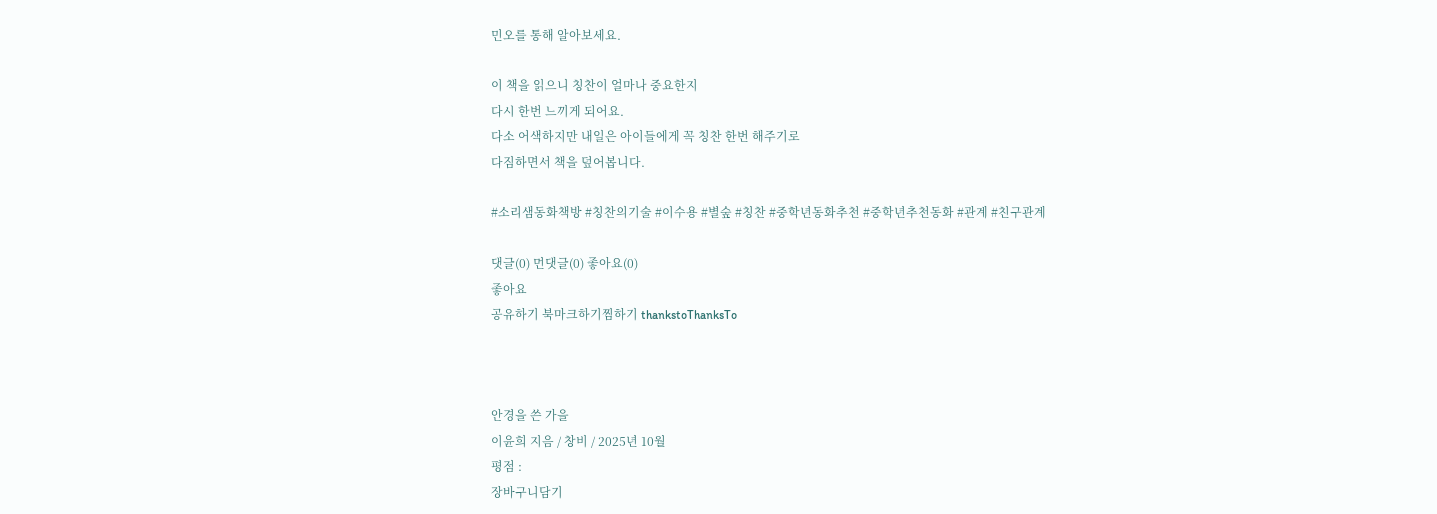민오를 통해 알아보세요.

이 책을 읽으니 칭찬이 얼마나 중요한지
다시 한번 느끼게 되어요.
다소 어색하지만 내일은 아이들에게 꼭 칭찬 한번 해주기로
다짐하면서 책을 덮어봅니다.

#소리샘동화책방 #칭찬의기술 #이수용 #별숲 #칭찬 #중학년동화추천 #중학년추천동화 #관계 #친구관계

댓글(0) 먼댓글(0) 좋아요(0)
좋아요
공유하기 북마크하기찜하기 thankstoThanksTo



안경을 쓴 가을
이윤희 지음 / 창비 / 2025년 10월
평점 :
장바구니담기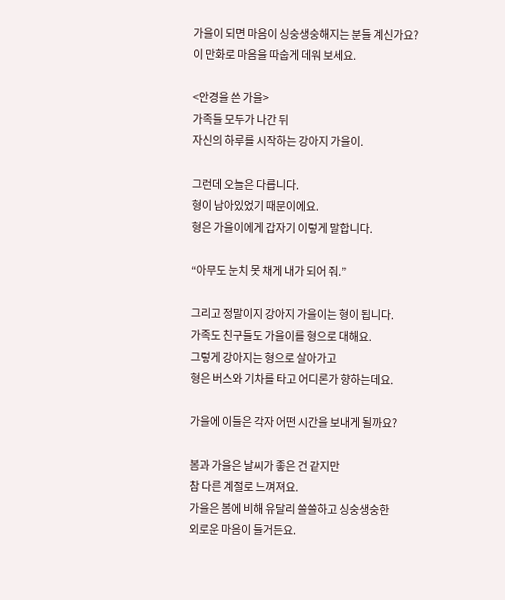가을이 되면 마음이 싱숭생숭해지는 분들 계신가요?
이 만화로 마음을 따숩게 데워 보세요.

<안경을 쓴 가을>
가족들 모두가 나간 뒤
자신의 하루를 시작하는 강아지 가을이.

그런데 오늘은 다릅니다.
형이 남아있었기 때문이에요.
형은 가을이에게 갑자기 이렇게 말합니다.

“아무도 눈치 못 채게 내가 되어 줘.”

그리고 정말이지 강아지 가을이는 형이 됩니다.
가족도 친구들도 가을이를 형으로 대해요.
그렇게 강아지는 형으로 살아가고
형은 버스와 기차를 타고 어디론가 향하는데요.

가을에 이들은 각자 어떤 시간을 보내게 될까요?

봄과 가을은 날씨가 좋은 건 같지만
참 다른 계절로 느껴져요.
가을은 봄에 비해 유달리 쓸쓸하고 싱숭생숭한
외로운 마음이 들거든요.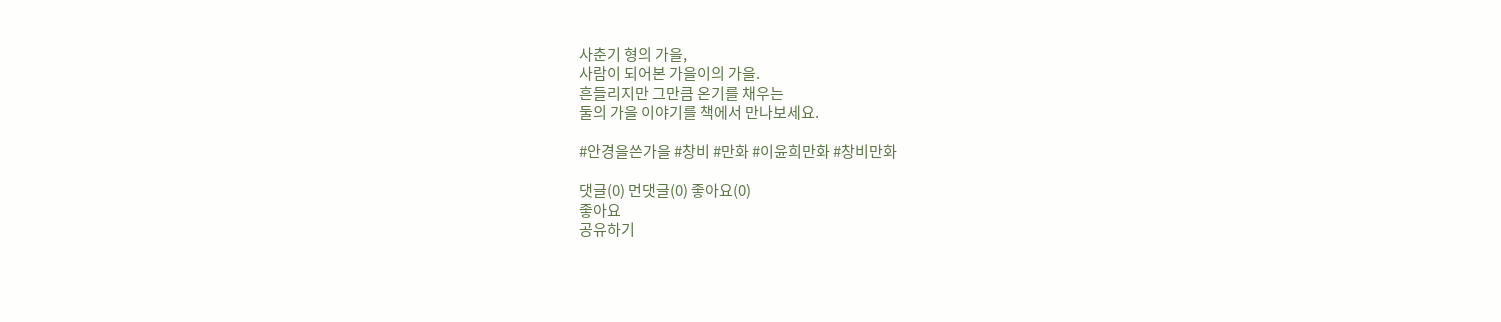사춘기 형의 가을,
사람이 되어본 가을이의 가을.
흔들리지만 그만큼 온기를 채우는
둘의 가을 이야기를 책에서 만나보세요.

#안경을쓴가을 #창비 #만화 #이윤희만화 #창비만화

댓글(0) 먼댓글(0) 좋아요(0)
좋아요
공유하기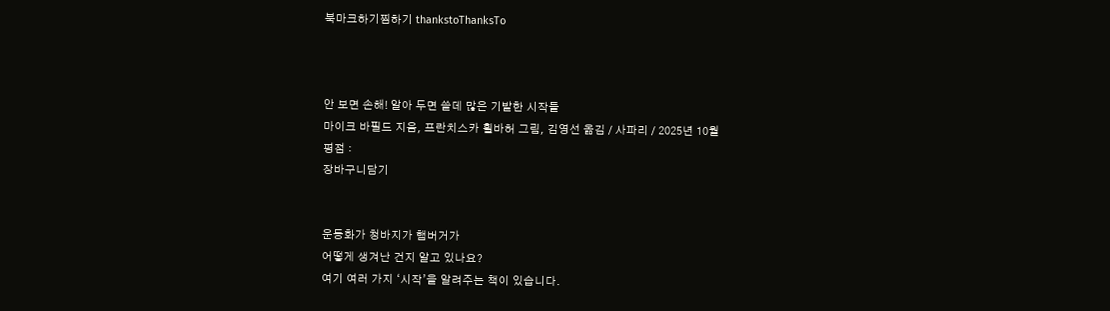북마크하기찜하기 thankstoThanksTo



안 보면 손해! 알아 두면 쓸데 많은 기발한 시작들
마이크 바필드 지음, 프란치스카 횔바허 그림, 김영선 옮김 / 사파리 / 2025년 10월
평점 :
장바구니담기


운동화가 청바지가 햄버거가
어떻게 생겨난 건지 알고 있나요?
여기 여러 가지 ‘시작’을 알려주는 책이 있습니다.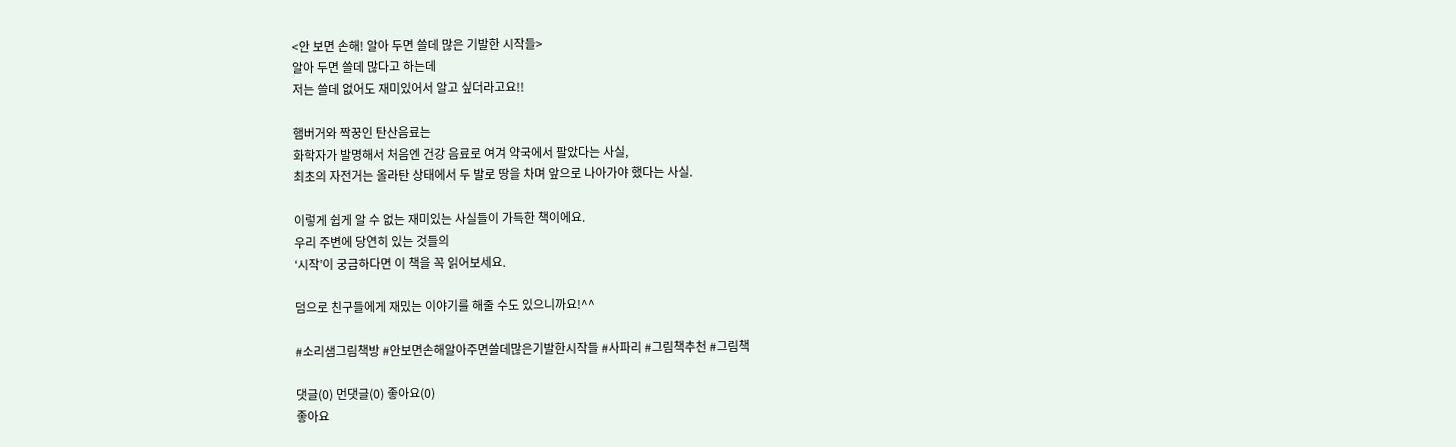<안 보면 손해! 알아 두면 쓸데 많은 기발한 시작들>
알아 두면 쓸데 많다고 하는데
저는 쓸데 없어도 재미있어서 알고 싶더라고요!!

햄버거와 짝꿍인 탄산음료는
화학자가 발명해서 처음엔 건강 음료로 여겨 약국에서 팔았다는 사실,
최초의 자전거는 올라탄 상태에서 두 발로 땅을 차며 앞으로 나아가야 했다는 사실.

이렇게 쉽게 알 수 없는 재미있는 사실들이 가득한 책이에요.
우리 주변에 당연히 있는 것들의
‘시작’이 궁금하다면 이 책을 꼭 읽어보세요.

덤으로 친구들에게 재밌는 이야기를 해줄 수도 있으니까요!^^

#소리샘그림책방 #안보면손해알아주면쓸데많은기발한시작들 #사파리 #그림책추천 #그림책

댓글(0) 먼댓글(0) 좋아요(0)
좋아요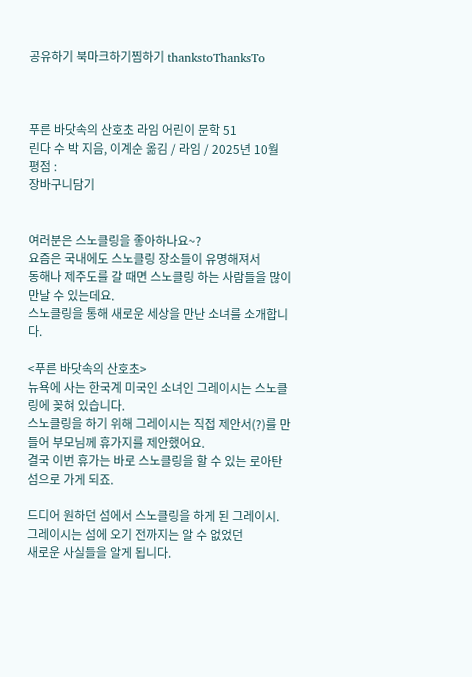공유하기 북마크하기찜하기 thankstoThanksTo



푸른 바닷속의 산호초 라임 어린이 문학 51
린다 수 박 지음, 이계순 옮김 / 라임 / 2025년 10월
평점 :
장바구니담기


여러분은 스노클링을 좋아하나요~?
요즘은 국내에도 스노클링 장소들이 유명해져서
동해나 제주도를 갈 때면 스노클링 하는 사람들을 많이 만날 수 있는데요.
스노클링을 통해 새로운 세상을 만난 소녀를 소개합니다.

<푸른 바닷속의 산호초>
뉴욕에 사는 한국계 미국인 소녀인 그레이시는 스노클링에 꽂혀 있습니다.
스노클링을 하기 위해 그레이시는 직접 제안서(?)를 만들어 부모님께 휴가지를 제안했어요.
결국 이번 휴가는 바로 스노클링을 할 수 있는 로아탄 섬으로 가게 되죠.

드디어 원하던 섬에서 스노클링을 하게 된 그레이시.
그레이시는 섬에 오기 전까지는 알 수 없었던
새로운 사실들을 알게 됩니다.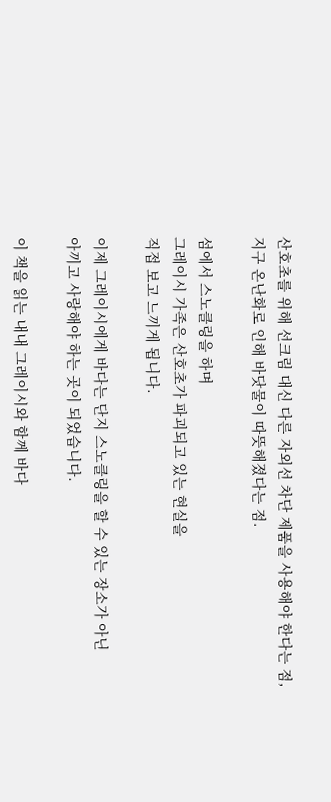산호초를 위해 선크림 대신 다른 자외선 차단 제품을 사용해야 한다는 점,
지구 온난화로 인해 바닷물이 따뜻해졌다는 점.

섬에서 스노클링을 하며
그레이시 가족은 산호초가 파괴되고 있는 현실을
직접 보고 느끼게 됩니다.

이제 그레이시에게 바다는 단지 스노클링을 할 수 있는 장소가 아닌
아끼고 사랑해야 하는 곳이 되었습니다.

이 책을 읽는 내내 그레이시와 함께 바다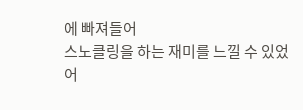에 빠져들어
스노클링을 하는 재미를 느낄 수 있었어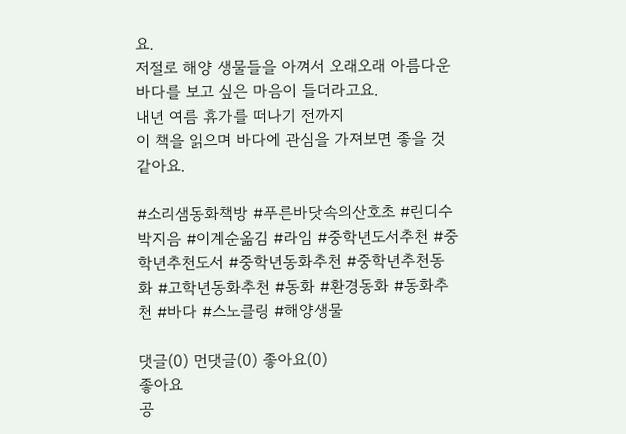요.
저절로 해양 생물들을 아껴서 오래오래 아름다운 바다를 보고 싶은 마음이 들더라고요.
내년 여름 휴가를 떠나기 전까지
이 책을 읽으며 바다에 관심을 가져보면 좋을 것 같아요.

#소리샘동화책방 #푸른바닷속의산호초 #린디수박지음 #이계순옮김 #라임 #중학년도서추천 #중학년추천도서 #중학년동화추천 #중학년추천동화 #고학년동화추천 #동화 #환경동화 #동화추천 #바다 #스노클링 #해양생물

댓글(0) 먼댓글(0) 좋아요(0)
좋아요
공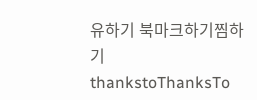유하기 북마크하기찜하기 thankstoThanksTo